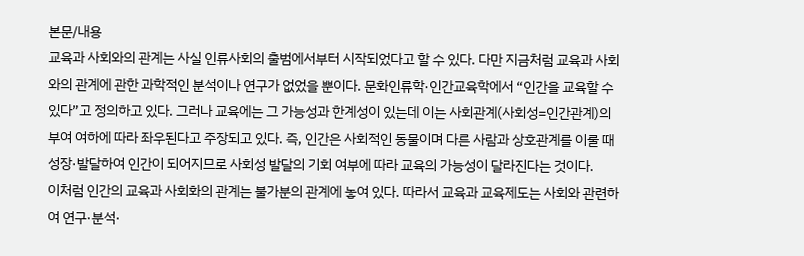본문/내용
교육과 사회와의 관계는 사실 인류사회의 출범에서부터 시작되었다고 할 수 있다. 다만 지금처럼 교육과 사회와의 관계에 관한 과학적인 분석이나 연구가 없었을 뿐이다. 문화인류학·인간교육학에서 “인간을 교육할 수 있다”고 정의하고 있다. 그러나 교육에는 그 가능성과 한계성이 있는데 이는 사회관계(사회성=인간관계)의 부여 여하에 따라 좌우된다고 주장되고 있다. 즉, 인간은 사회적인 동물이며 다른 사람과 상호관계를 이룰 때 성장·발달하여 인간이 되어지므로 사회성 발달의 기회 여부에 따라 교육의 가능성이 달라진다는 것이다.
이처럼 인간의 교육과 사회화의 관계는 불가분의 관계에 놓여 있다. 따라서 교육과 교육제도는 사회와 관련하여 연구·분석·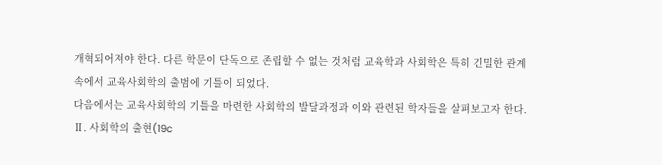개혁되어져야 한다. 다른 학문이 단독으로 존립할 수 없는 것처럼 교육학과 사회학은 특히 긴밀한 관계 속에서 교육사회학의 출범에 기틀이 되었다.
다음에서는 교육사회학의 기틀을 마련한 사회학의 발달과정과 이와 관련된 학자들을 살펴보고자 한다.
Ⅱ. 사회학의 출현(19c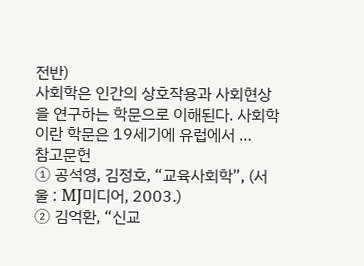전반)
사회학은 인간의 상호작용과 사회현상을 연구하는 학문으로 이해된다. 사회학이란 학문은 19세기에 유럽에서 …
참고문헌
① 공석영, 김정호, “교육사회학”, (서울 : MJ미디어, 2003.)
② 김억환, “신교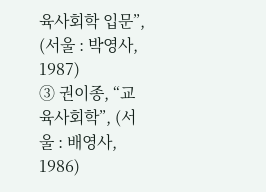육사회학 입문”, (서울 : 박영사, 1987)
③ 권이종, “교육사회학”, (서울 : 배영사, 1986)